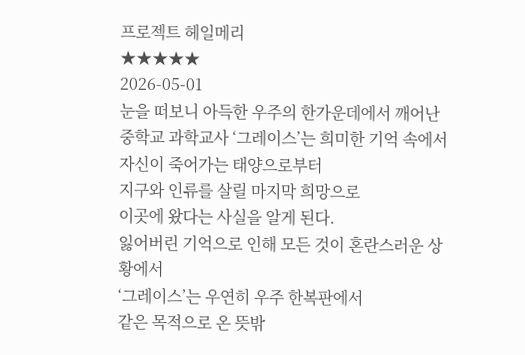프로젝트 헤일메리
★★★★★
2026-05-01
눈을 떠보니 아득한 우주의 한가운데에서 깨어난
중학교 과학교사 ‘그레이스’는 희미한 기억 속에서 자신이 죽어가는 태양으로부터
지구와 인류를 살릴 마지막 희망으로
이곳에 왔다는 사실을 알게 된다.
잃어버린 기억으로 인해 모든 것이 혼란스러운 상황에서
‘그레이스’는 우연히 우주 한복판에서
같은 목적으로 온 뜻밖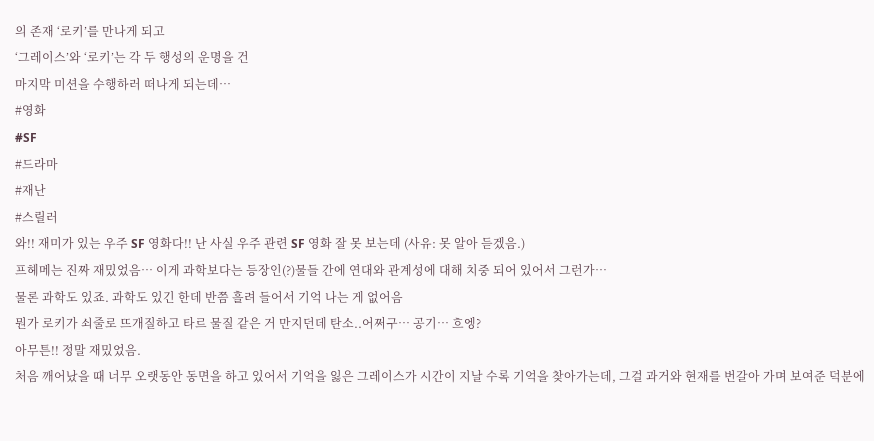의 존재 ‘로키’를 만나게 되고
‘그레이스’와 ‘로키’는 각 두 행성의 운명을 건
마지막 미션을 수행하러 떠나게 되는데…
#영화
#SF
#드라마
#재난
#스릴러
와!! 재미가 있는 우주 SF 영화다!! 난 사실 우주 관련 SF 영화 잘 못 보는데 (사유: 못 알아 듣겠음.)
프헤메는 진짜 재밌었음… 이게 과학보다는 등장인(?)물들 간에 연대와 관계성에 대해 치중 되어 있어서 그런가…
물론 과학도 있죠. 과학도 있긴 한데 반쯤 흘려 들어서 기억 나는 게 없어음
뭔가 로키가 쇠줄로 뜨개질하고 타르 물질 같은 거 만지던데 탄소..어쩌구… 공기… 흐엥?
아무튼!! 정말 재밌었음.
처음 깨어났을 때 너무 오랫동안 동면을 하고 있어서 기억을 잃은 그레이스가 시간이 지날 수록 기억을 찾아가는데, 그걸 과거와 현재를 번갈아 가며 보여준 덕분에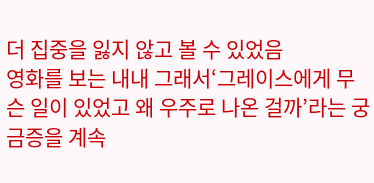더 집중을 잃지 않고 볼 수 있었음
영화를 보는 내내 그래서‘그레이스에게 무슨 일이 있었고 왜 우주로 나온 걸까’라는 궁금증을 계속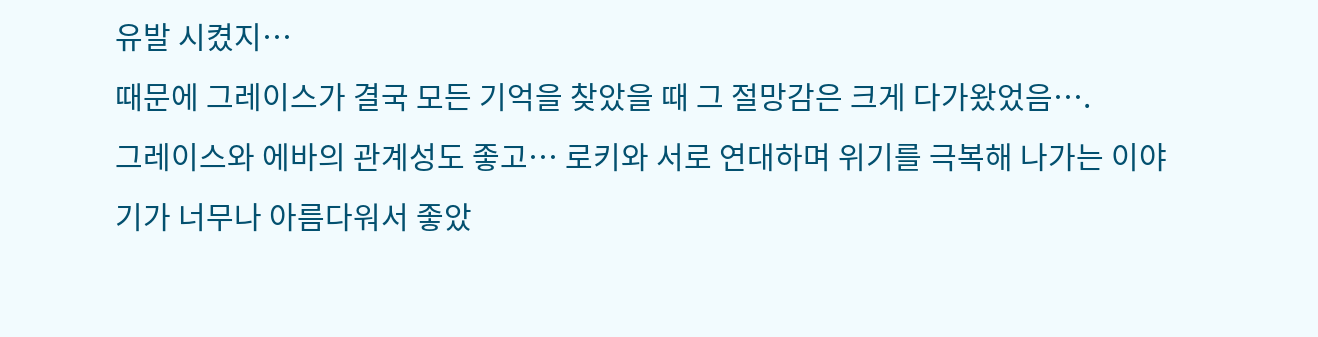유발 시켰지…
때문에 그레이스가 결국 모든 기억을 찾았을 때 그 절망감은 크게 다가왔었음….
그레이스와 에바의 관계성도 좋고… 로키와 서로 연대하며 위기를 극복해 나가는 이야기가 너무나 아름다워서 좋았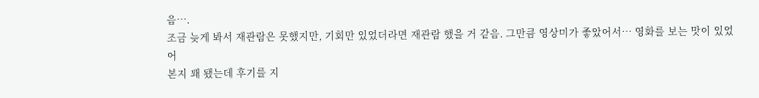음….
조금 늦게 봐서 재관람은 못했지만, 기회만 있었더라면 재관람 했을 거 같음. 그만큼 영상미가 좋았어서… 영화를 보는 맛이 있었어
본지 꽤 됐는데 후기를 지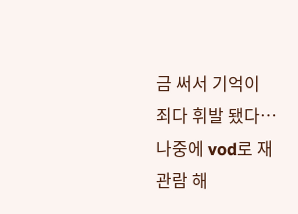금 써서 기억이 죄다 휘발 됐다…
나중에 vod로 재관람 해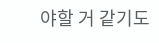야할 거 같기도